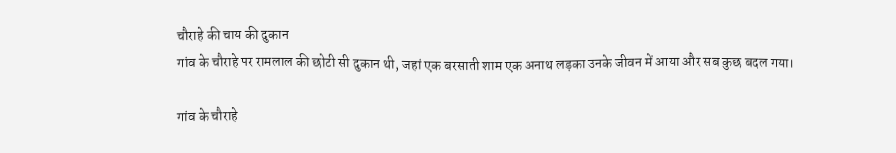चौराहे की चाय की दुकान
गांव के चौराहे पर रामलाल की छोटी सी दुकान थी, जहां एक बरसाती शाम एक अनाथ लड़का उनके जीवन में आया और सब कुछ बदल गया।

गांव के चौराहे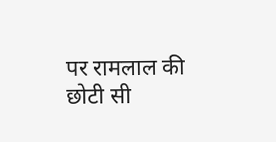पर रामलाल की छोटी सी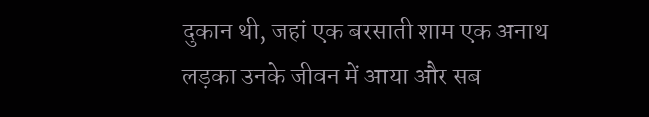दुकान थी, जहां एक बरसाती शाम एक अनाथ लड़का उनके जीवन में आया और सब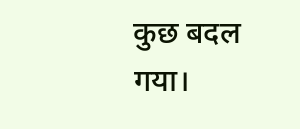कुछ बदल गया।